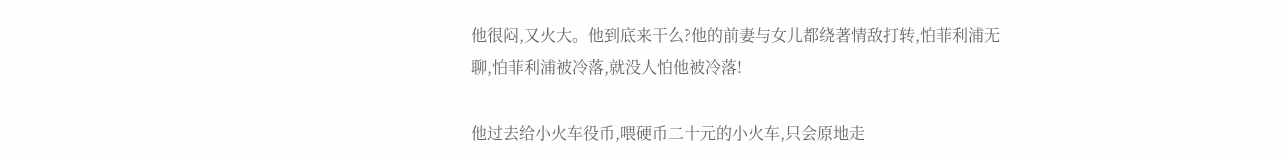他很闷,又火大。他到底来干么?他的前妻与女儿都绕著情敌打转,怕菲利浦无聊,怕菲利浦被冷落,就没人怕他被冷落!

他过去给小火车役币,喂硬币二十元的小火车,只会原地走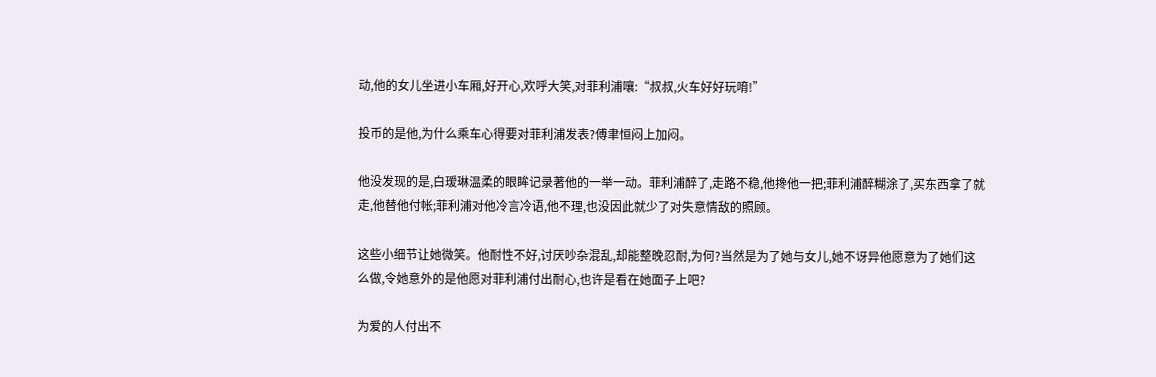动,他的女儿坐进小车厢,好开心,欢呼大笑,对菲利浦嚷:“叔叔,火车好好玩唷!”

投币的是他,为什么乘车心得要对菲利浦发表?傅聿恒闷上加闷。

他没发现的是,白瑷琳温柔的眼眸记录著他的一举一动。菲利浦醉了,走路不稳,他搀他一把;菲利浦醉糊涂了,买东西拿了就走,他替他付帐;菲利浦对他冷言冷语,他不理,也没因此就少了对失意情敌的照顾。

这些小细节让她微笑。他耐性不好,讨厌吵杂混乱,却能整晚忍耐,为何?当然是为了她与女儿,她不讶异他愿意为了她们这么做,令她意外的是他愿对菲利浦付出耐心,也许是看在她面子上吧?

为爱的人付出不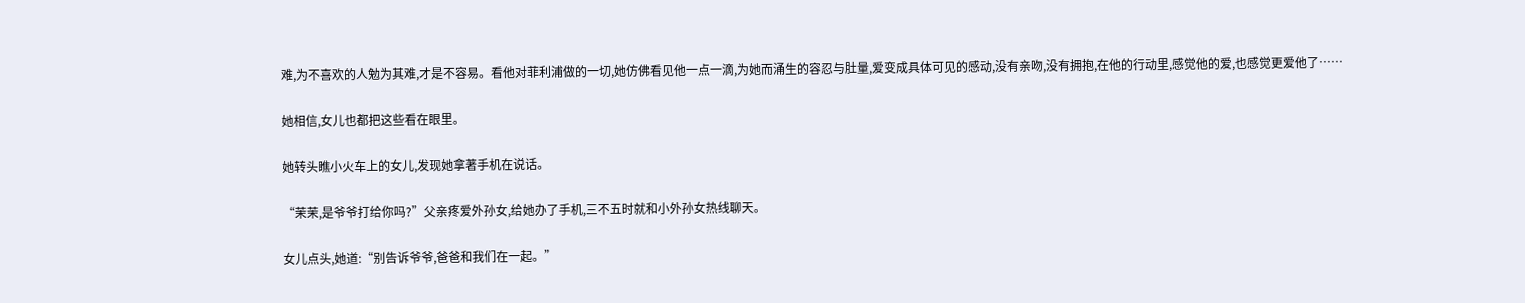难,为不喜欢的人勉为其难,才是不容易。看他对菲利浦做的一切,她仿佛看见他一点一滴,为她而涌生的容忍与肚量,爱变成具体可见的感动,没有亲吻,没有拥抱,在他的行动里,感觉他的爱,也感觉更爱他了……

她相信,女儿也都把这些看在眼里。

她转头瞧小火车上的女儿,发现她拿著手机在说话。

“茉茉,是爷爷打给你吗?”父亲疼爱外孙女,给她办了手机,三不五时就和小外孙女热线聊天。

女儿点头,她道:“别告诉爷爷,爸爸和我们在一起。”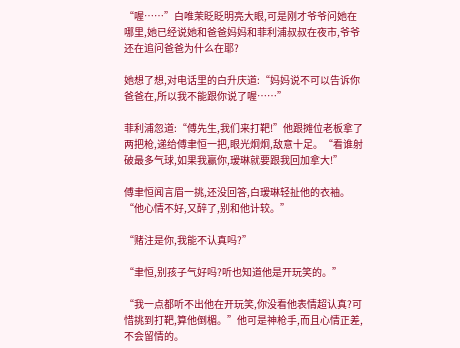“喔……”白唯茉眨眨明亮大眼,可是刚才爷爷问她在哪里,她已经说她和爸爸妈妈和菲利浦叔叔在夜市,爷爷还在追问爸爸为什么在耶?

她想了想,对电话里的白升庆道:“妈妈说不可以告诉你爸爸在,所以我不能跟你说了喔……”

菲利浦忽道:“傅先生,我们来打靶!”他跟摊位老板拿了两把枪,递给傅聿恒一把,眼光炯炯,敌意十足。“看谁射破最多气球,如果我赢你,瑷琳就要跟我回加拿大!”

傅聿恒闻言眉一挑,还没回答,白瑷琳轻扯他的衣袖。“他心情不好,又醉了,别和他计较。”

“赌注是你,我能不认真吗?”

“聿恒,别孩子气好吗?听也知道他是开玩笑的。”

“我一点都听不出他在开玩笑,你没看他表情超认真?可惜挑到打靶,算他倒楣。”他可是神枪手,而且心情正差,不会留情的。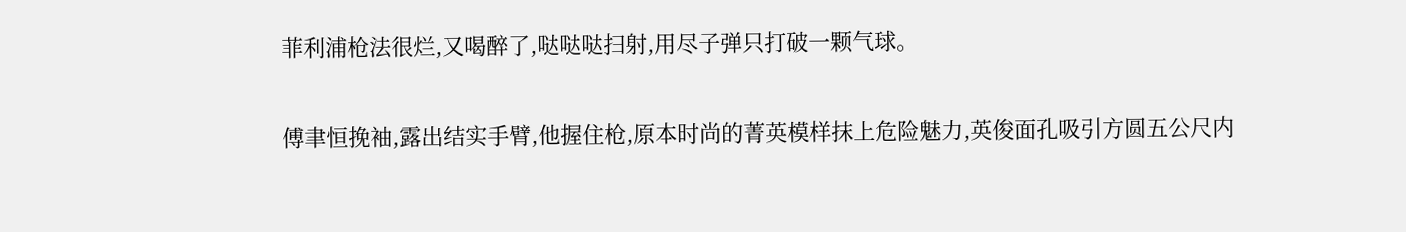菲利浦枪法很烂,又喝醉了,哒哒哒扫射,用尽子弹只打破一颗气球。

傅聿恒挽袖,露出结实手臂,他握住枪,原本时尚的菁英模样抹上危险魅力,英俊面孔吸引方圆五公尺内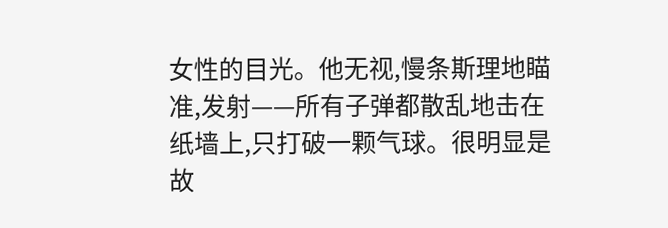女性的目光。他无视,慢条斯理地瞄准,发射——所有子弹都散乱地击在纸墙上,只打破一颗气球。很明显是故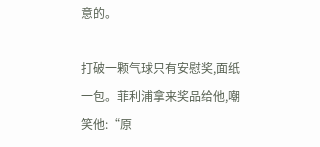意的。

打破一颗气球只有安慰奖,面纸一包。菲利浦拿来奖品给他,嘲笑他:“原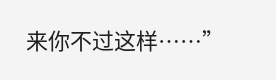来你不过这样……”